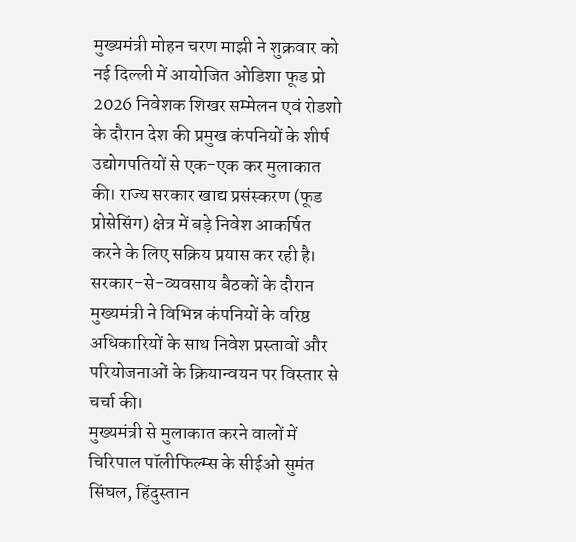मुख्यमंत्री मोहन चरण माझी ने शुक्रवार को नई दिल्ली में आयोजित ओडिशा फूड प्रो 2026 निवेशक शिखर सम्मेलन एवं रोडशो के दौरान देश की प्रमुख कंपनियों के शीर्ष उद्योगपतियों से एक-एक कर मुलाकात की। राज्य सरकार खाद्य प्रसंस्करण (फूड प्रोसेसिंग) क्षेत्र में बड़े निवेश आकर्षित करने के लिए सक्रिय प्रयास कर रही है।
सरकार-से-व्यवसाय बैठकों के दौरान मुख्यमंत्री ने विभिन्न कंपनियों के वरिष्ठ अधिकारियों के साथ निवेश प्रस्तावों और परियोजनाओं के क्रियान्वयन पर विस्तार से चर्चा की।
मुख्यमंत्री से मुलाकात करने वालों में चिरिपाल पॉलीफिल्म्स के सीईओ सुमंत सिंघल, हिंदुस्तान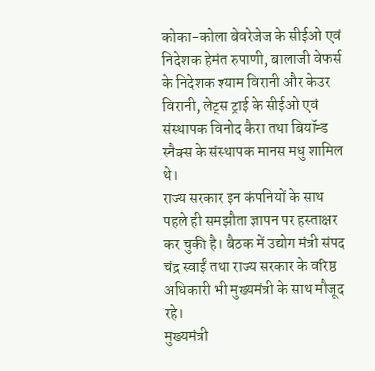कोका-कोला बेवरेजेज के सीईओ एवं निदेशक हेमंत रुपाणी, बालाजी वेफर्स के निदेशक श्याम विरानी और केउर विरानी, लेट्स ट्राई के सीईओ एवं संस्थापक विनोद कैरा तथा बियॉन्ड स्नैक्स के संस्थापक मानस मधु शामिल थे।
राज्य सरकार इन कंपनियों के साथ पहले ही समझौता ज्ञापन पर हस्ताक्षर कर चुकी है। बैठक में उद्योग मंत्री संपद चंद्र स्वाईं तथा राज्य सरकार के वरिष्ठ अधिकारी भी मुख्यमंत्री के साथ मौजूद रहे।
मुख्यमंत्री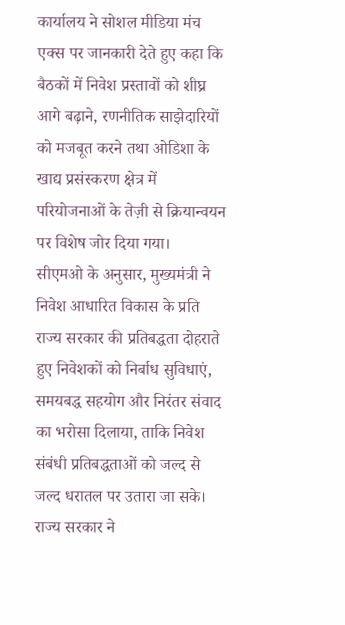कार्यालय ने सोशल मीडिया मंच एक्स पर जानकारी देते हुए कहा कि बैठकों में निवेश प्रस्तावों को शीघ्र आगे बढ़ाने, रणनीतिक साझेदारियों को मजबूत करने तथा ओडिशा के खाद्य प्रसंस्करण क्षेत्र में परियोजनाओं के तेज़ी से क्रियान्वयन पर विशेष जोर दिया गया।
सीएमओ के अनुसार, मुख्यमंत्री ने निवेश आधारित विकास के प्रति राज्य सरकार की प्रतिबद्धता दोहराते हुए निवेशकों को निर्बाध सुविधाएं, समयबद्ध सहयोग और निरंतर संवाद का भरोसा दिलाया, ताकि निवेश संबंधी प्रतिबद्धताओं को जल्द से जल्द धरातल पर उतारा जा सके।
राज्य सरकार ने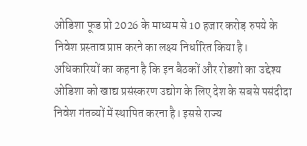ओडिशा फूड प्रो 2026 के माध्यम से 10 हजार करोड़ रुपये के निवेश प्रस्ताव प्राप्त करने का लक्ष्य निर्धारित किया है।
अधिकारियों का कहना है कि इन बैठकों और रोडशो का उद्देश्य ओडिशा को खाद्य प्रसंस्करण उद्योग के लिए देश के सबसे पसंदीदा निवेश गंतव्यों में स्थापित करना है। इससे राज्य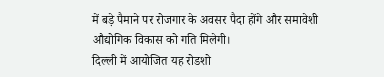में बड़े पैमाने पर रोजगार के अवसर पैदा होंगे और समावेशी औद्योगिक विकास को गति मिलेगी।
दिल्ली में आयोजित यह रोडशो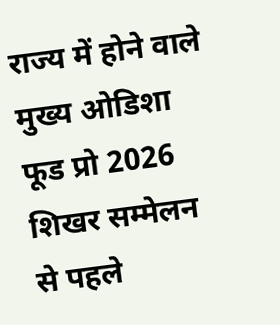राज्य में होने वाले मुख्य ओडिशा फूड प्रो 2026 शिखर सम्मेलन से पहले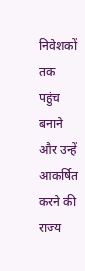निवेशकों तक पहुंच बनाने और उन्हें आकर्षित करने की राज्य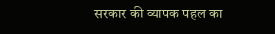सरकार की व्यापक पहल का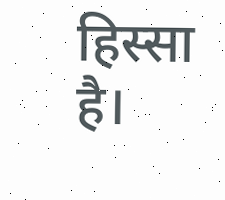हिस्सा है।